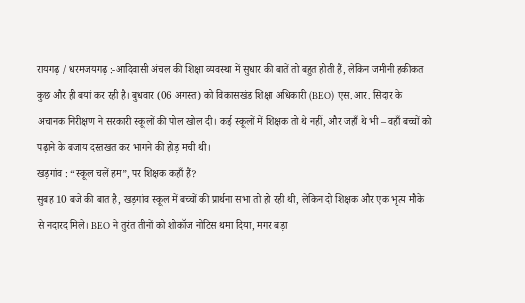रायगढ़ / धरमजयगढ़ :-आदिवासी अंचल की शिक्षा व्यवस्था में सुधार की बातें तो बहुत होती हैं, लेकिन जमीनी हकीकत कुछ और ही बयां कर रही है। बुधवार (06 अगस्त) को विकासखंड शिक्षा अधिकारी (BEO) एस.आर. सिदार के अचानक निरीक्षण ने सरकारी स्कूलों की पोल खोल दी। कई स्कूलों में शिक्षक तो थे नहीं, और जहाँ थे भी – वहाँ बच्चों को पढ़ाने के बजाय दस्तखत कर भागने की होड़ मची थी।
खड़गांव : “स्कूल चलें हम”, पर शिक्षक कहाँ हैं?
सुबह 10 बजे की बात है, खड़गांव स्कूल में बच्चों की प्रार्थना सभा तो हो रही थी, लेकिन दो शिक्षक और एक भृत्य मौके से नदारद मिले। BEO ने तुरंत तीनों को शोकॉज नोटिस थमा दिया, मगर बड़ा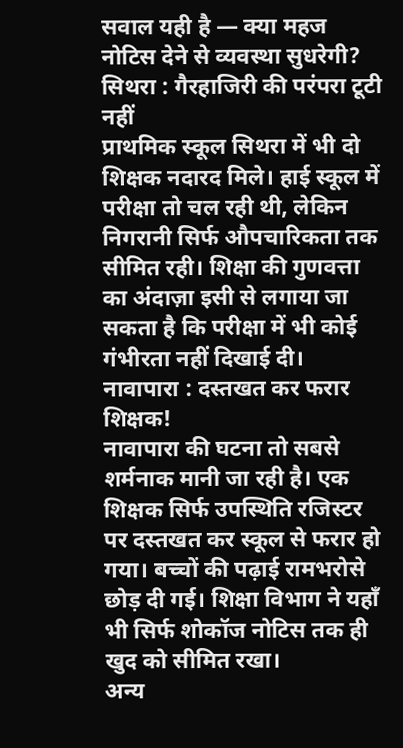सवाल यही है — क्या महज नोटिस देने से व्यवस्था सुधरेगी?
सिथरा : गैरहाजिरी की परंपरा टूटी नहीं
प्राथमिक स्कूल सिथरा में भी दो शिक्षक नदारद मिले। हाई स्कूल में परीक्षा तो चल रही थी, लेकिन निगरानी सिर्फ औपचारिकता तक सीमित रही। शिक्षा की गुणवत्ता का अंदाज़ा इसी से लगाया जा सकता है कि परीक्षा में भी कोई गंभीरता नहीं दिखाई दी।
नावापारा : दस्तखत कर फरार शिक्षक!
नावापारा की घटना तो सबसे शर्मनाक मानी जा रही है। एक शिक्षक सिर्फ उपस्थिति रजिस्टर पर दस्तखत कर स्कूल से फरार हो गया। बच्चों की पढ़ाई रामभरोसे छोड़ दी गई। शिक्षा विभाग ने यहाँ भी सिर्फ शोकॉज नोटिस तक ही खुद को सीमित रखा।
अन्य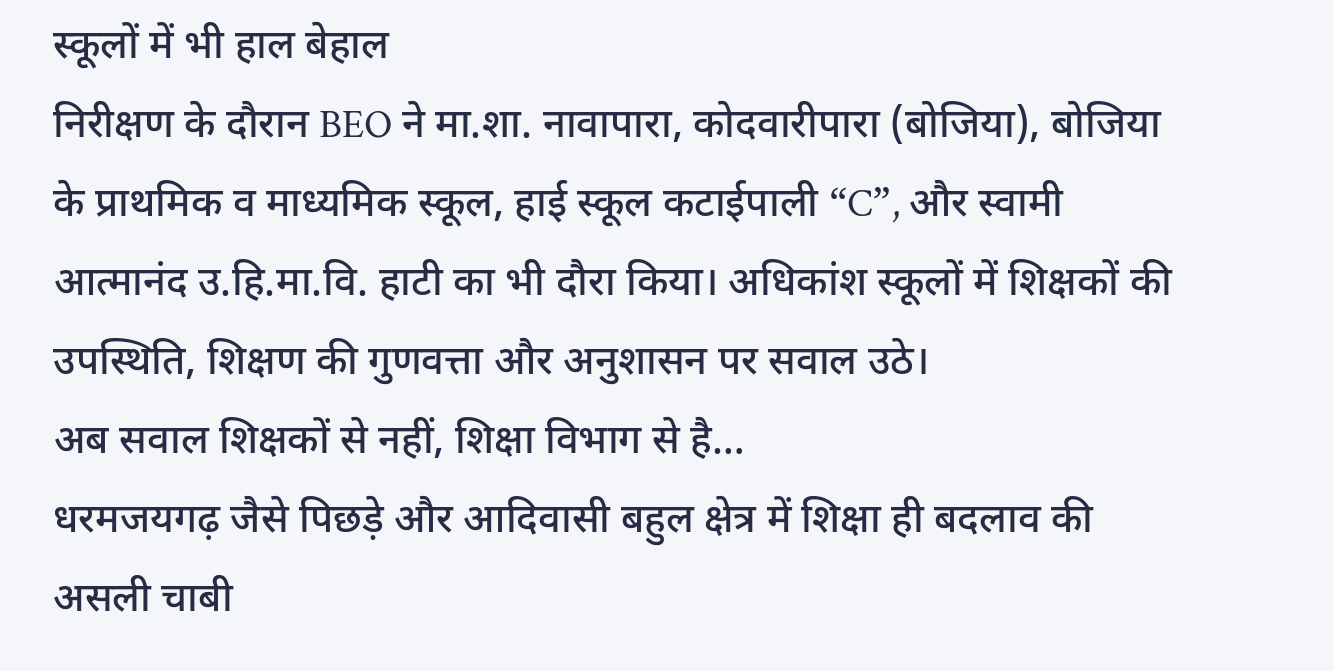स्कूलों में भी हाल बेहाल
निरीक्षण के दौरान BEO ने मा.शा. नावापारा, कोदवारीपारा (बोजिया), बोजिया के प्राथमिक व माध्यमिक स्कूल, हाई स्कूल कटाईपाली “C”, और स्वामी आत्मानंद उ.हि.मा.वि. हाटी का भी दौरा किया। अधिकांश स्कूलों में शिक्षकों की उपस्थिति, शिक्षण की गुणवत्ता और अनुशासन पर सवाल उठे।
अब सवाल शिक्षकों से नहीं, शिक्षा विभाग से है…
धरमजयगढ़ जैसे पिछड़े और आदिवासी बहुल क्षेत्र में शिक्षा ही बदलाव की असली चाबी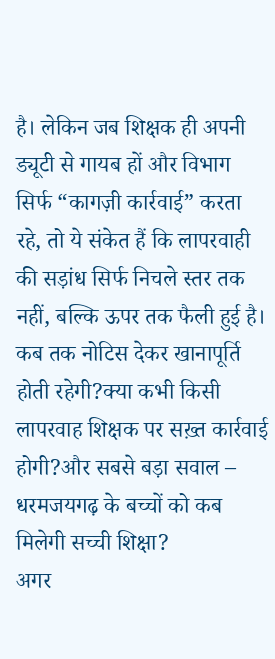है। लेकिन जब शिक्षक ही अपनी ड्यूटी से गायब हों और विभाग सिर्फ “कागज़ी कार्रवाई” करता रहे, तो ये संकेत हैं कि लापरवाही की सड़ांध सिर्फ निचले स्तर तक नहीं, बल्कि ऊपर तक फैली हुई है।
कब तक नोटिस देकर खानापूर्ति होती रहेगी?क्या कभी किसी लापरवाह शिक्षक पर सख़्त कार्रवाई होगी?और सबसे बड़ा सवाल – धरमजयगढ़ के बच्चों को कब मिलेगी सच्ची शिक्षा?
अगर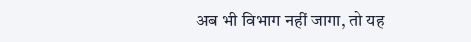अब भी विभाग नहीं जागा, तो यह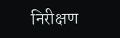निरीक्षण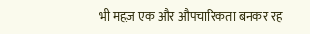भी महज़ एक और औपचारिकता बनकर रह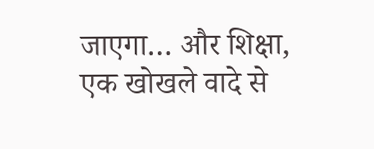जाएगा… और शिक्षा, एक खोखले वादे से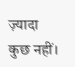ज़्यादा कुछ नहीं।